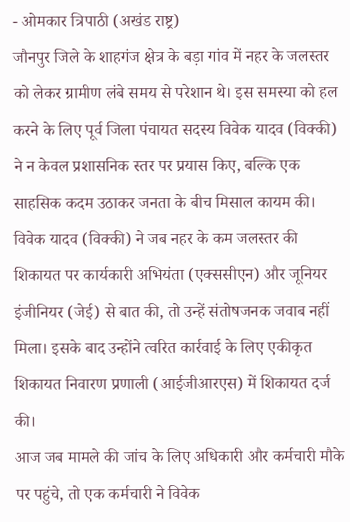- ओमकार त्रिपाठी (अखंड राष्ट्र)
जौनपुर जिले के शाहगंज क्षेत्र के बड़ा गांव में नहर के जलस्तर को लेकर ग्रामीण लंबे समय से परेशान थे। इस समस्या को हल करने के लिए पूर्व जिला पंचायत सदस्य विवेक यादव (विक्की) ने न केवल प्रशासनिक स्तर पर प्रयास किए, बल्कि एक साहसिक कदम उठाकर जनता के बीच मिसाल कायम की। विवेक यादव (विक्की) ने जब नहर के कम जलस्तर की शिकायत पर कार्यकारी अभियंता (एक्ससीएन) और जूनियर इंजीनियर (जेई) से बात की, तो उन्हें संतोषजनक जवाब नहीं मिला। इसके बाद उन्होंने त्वरित कार्रवाई के लिए एकीकृत शिकायत निवारण प्रणाली (आईजीआरएस) में शिकायत दर्ज की।
आज जब मामले की जांच के लिए अधिकारी और कर्मचारी मौके पर पहुंचे, तो एक कर्मचारी ने विवेक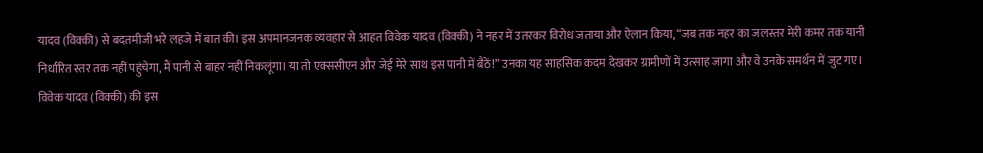यादव (विक्की) से बदतमीजी भरे लहजे में बात की। इस अपमानजनक व्यवहार से आहत विवेक यादव (विक्की) ने नहर में उतरकर विरोध जताया और ऐलान किया, “जब तक नहर का जलस्तर मेरी कमर तक यानी निर्धारित स्तर तक नहीं पहुंचेगा, मैं पानी से बाहर नहीं निकलूंगा। या तो एक्ससीएन और जेई मेरे साथ इस पानी में बैठें!” उनका यह साहसिक कदम देखकर ग्रामीणों में उत्साह जागा और वे उनके समर्थन में जुट गए।
विवेक यादव (विक्की) की इस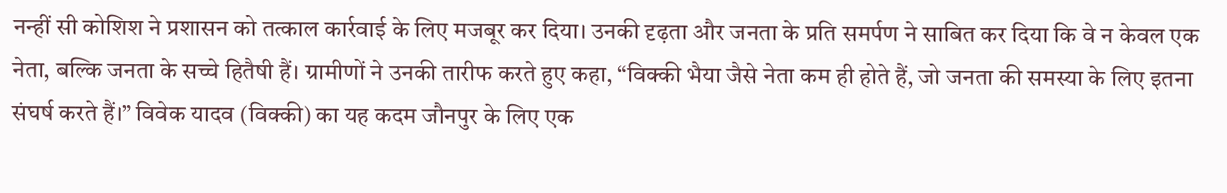नन्हीं सी कोशिश ने प्रशासन को तत्काल कार्रवाई के लिए मजबूर कर दिया। उनकी दृढ़ता और जनता के प्रति समर्पण ने साबित कर दिया कि वे न केवल एक नेता, बल्कि जनता के सच्चे हितैषी हैं। ग्रामीणों ने उनकी तारीफ करते हुए कहा, “विक्की भैया जैसे नेता कम ही होते हैं, जो जनता की समस्या के लिए इतना संघर्ष करते हैं।” विवेक यादव (विक्की) का यह कदम जौनपुर के लिए एक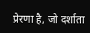प्रेरणा है, जो दर्शाता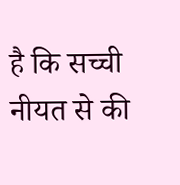है कि सच्ची नीयत से की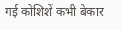गई कोशिशें कभी बेकार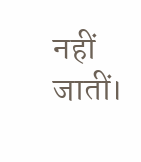नहीं जातीं।